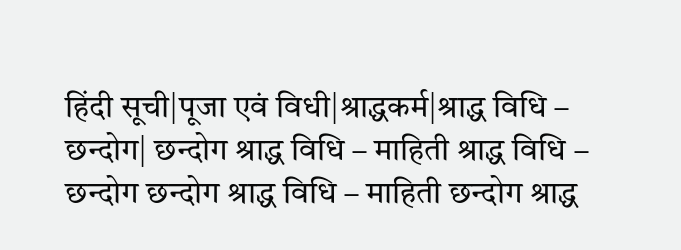हिंदी सूची|पूजा एवं विधी|श्राद्धकर्म|श्राद्ध विधि – छन्दोग| छन्दोग श्राद्ध विधि – माहिती श्राद्ध विधि – छन्दोग छन्दोग श्राद्ध विधि – माहिती छन्दोग श्राद्ध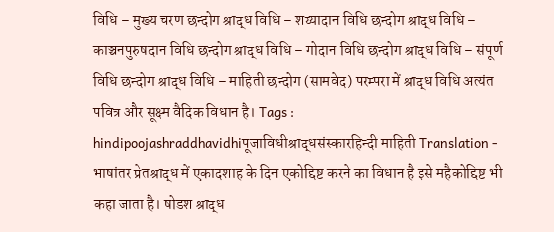विधि – मुख्य चरण छन्दोग श्राद्ध विधि – शय्यादान विधि छन्दोग श्राद्ध विधि – काञ्चनपुरुषदान विधि छन्दोग श्राद्ध विधि – गोदान विधि छन्दोग श्राद्ध विधि – संपूर्ण विधि छन्दोग श्राद्ध विधि – माहिती छन्दोग (सामवेद) परम्परा में श्राद्ध विधि अत्यंत पवित्र और सूक्ष्म वैदिक विधान है। Tags : hindipoojashraddhavidhiपूजाविधीश्राद्धसंस्कारहिन्दी माहिती Translation - भाषांतर प्रेतश्राद्ध में एकादशाह के दिन एकोद्दिष्ट करने का विधान है इसे महैकोद्दिष्ट भी कहा जाता है। षोडश श्राद्ध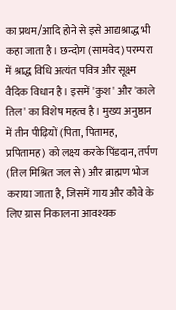का प्रथम/आदि होने से इसे आद्यश्राद्ध भी कहा जाता है। छन्दोग (सामवेद) परम्परा में श्राद्ध विधि अत्यंत पवित्र और सूक्ष्म वैदिक विधान है। इसमें 'कुश' और 'काले तिल' का विशेष महत्व है। मुख्य अनुष्ठान में तीन पीढ़ियों (पिता, पितामह, प्रपितामह) को लक्ष्य करके पिंडदान, तर्पण (तिल मिश्रित जल से) और ब्राह्मण भोज कराया जाता है, जिसमें गाय और कौवे के लिए ग्रास निकालना आवश्यक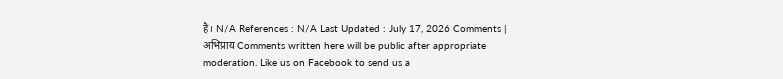है। N/A References : N/A Last Updated : July 17, 2026 Comments | अभिप्राय Comments written here will be public after appropriate moderation. Like us on Facebook to send us a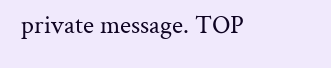private message. TOP